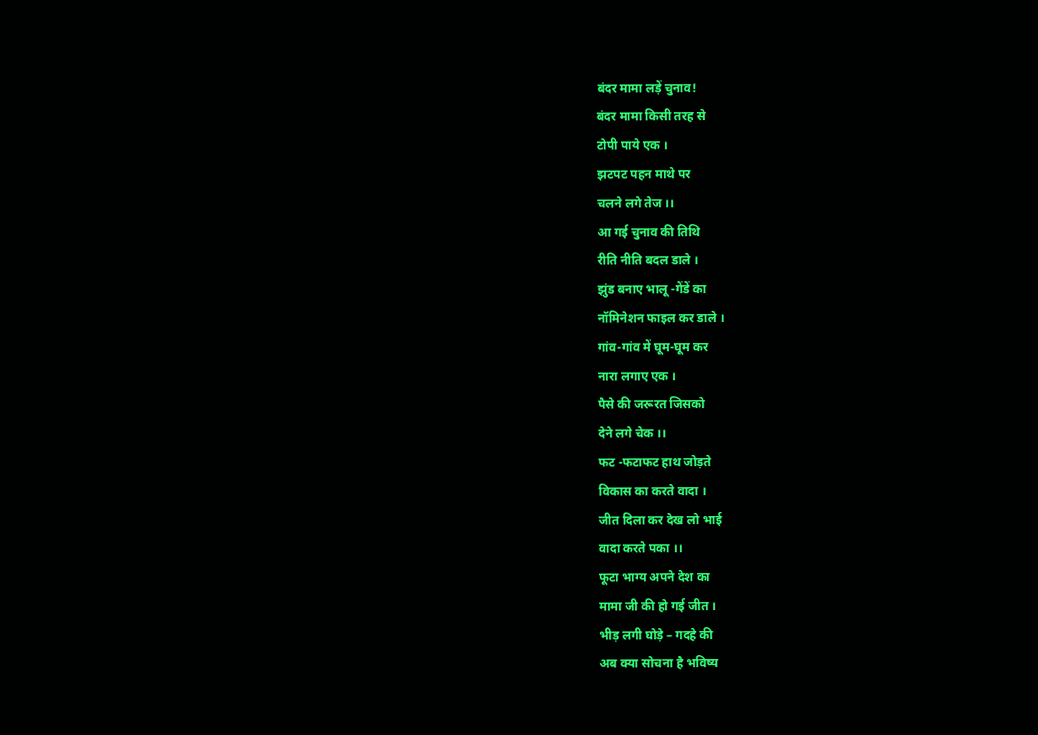बंदर मामा लड़ें चुनाव!
बंदर मामा किसी तरह से
टोपी पाये एक ।
झटपट पहन माथे पर
चलने लगे तेज ।।
आ गई चुनाव की तिथि
रीति नीति बदल डाले ।
झुंड बनाए भालू -गेंडें का
नॉमिनेशन फाइल कर डाले ।
गांव-गांव में घूम-घूम कर
नारा लगाए एक ।
पैसे की जरूरत जिसको
देने लगे चेक ।।
फट -फटाफट हाथ जोड़ते
विकास का करते वादा ।
जीत दिला कर देख लो भाई
वादा करते पका ।।
फूटा भाग्य अपने देश का
मामा जी की हो गई जीत ।
भीड़ लगी घोड़े – गदहे की
अब क्या सोचना है भविष्य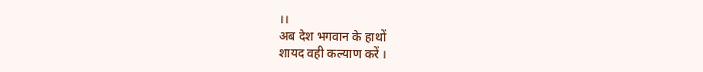।।
अब देश भगवान के हाथों
शायद वही कल्याण करें ।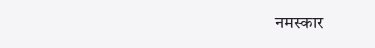नमस्कार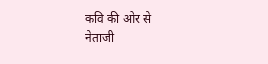कवि की ओर से
नेताजी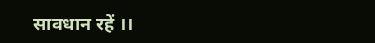सावधान रहें ।।